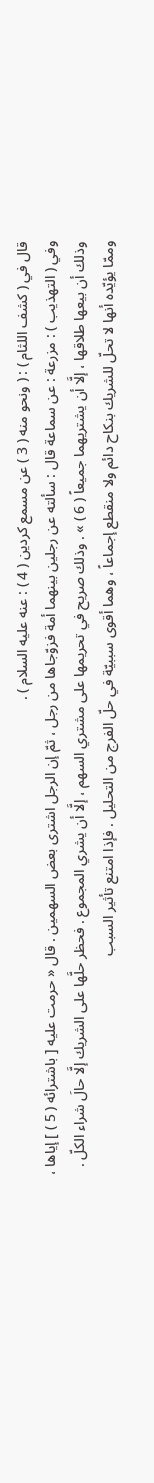قال في ( كشف اللثام ) : ( ونحو منه ( 3 ) عن مسمع كردين ( 4 ) : عنه عليه السلام ) .
وفي ( التهذيب ) : مزرعة : عن سماعة قال : سألته عن رجلين بينهما أمة فزوّجاها من رجل ، ثمّ إن الرجل اشترى بعض السهمين . قال « حرمت عليه [ باشترائه ( 5 ) ] إياها ، وذلك أن بيعها طلاقها ، إلَّا أن يشتريهما جميعاً ( 6 ) » . وذلك صريح في تحريمها على مشتري السهم ، إلَّا أن يشري المجموع . فحظر حلَّها على الشريك إلَّا حالَ شراء الكلّ .
وممّا يؤيّده أنها لا تحلّ للشريك بنكاح دائم ولا منقطع إجماعاً ، وهما أقوى سببيّة في حلّ الفرج من التحليل . فإذا امتنع تأثير السبب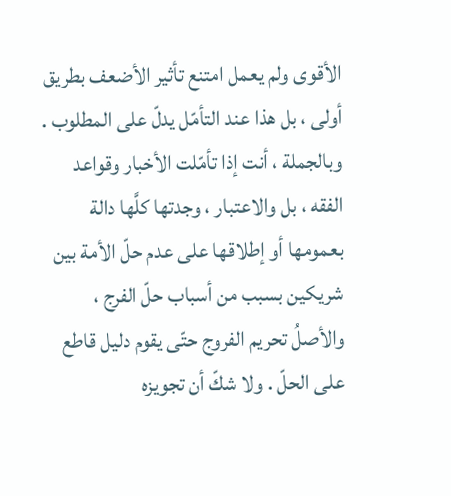الأقوى ولم يعمل امتنع تأثير الأضعف بطريق أولى ، بل هذا عند التأمّل يدلّ على المطلوب .
وبالجملة ، أنت إذا تأمّلت الأخبار وقواعد الفقه ، بل والاعتبار ، وجدتها كلَّها دالة بعمومها أو إطلاقها على عدم حلّ الأمة بين شريكين بسبب من أسباب حلّ الفرج ، والأصلُ تحريم الفروج حتّى يقوم دليل قاطع على الحلّ . ولا شكّ أن تجويزه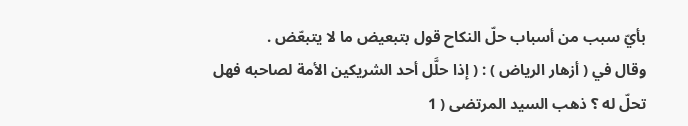بأيّ سبب من أسباب حلّ النكاح قول بتبعيض ما لا يتبعّض .
وقال في ( أزهار الرياض ) : ( إذا حلَّل أحد الشريكين الأمة لصاحبه فهل تحلّ له ؟ ذهب السيد المرتضى ( 1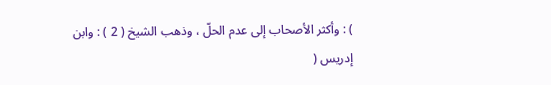) : وأكثر الأصحاب إلى عدم الحلّ ، وذهب الشيخ ( 2 ) : وابن إدريس (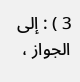3 ) : إلى الجواز ،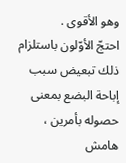وهو الأقوى .
احتجّ الأوّلون باستلزام ذلك تبعيض سبب إباحة البضع بمعنى حصوله بأمرين ،
هامش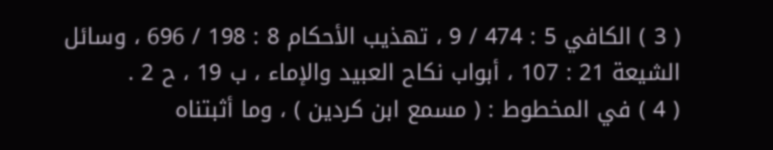( 3 ) الكافي 5 : 474 / 9 ، تهذيب الأحكام 8 : 198 / 696 ، وسائل الشيعة 21 : 107 ، أبواب نكاح العبيد والإماء ، ب 19 ، ح 2 .
( 4 ) في المخطوط : ( مسمع ابن كردين ) ، وما أثبتناه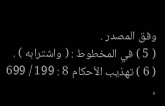وفق المصدر .
( 5 ) في المخطوط : ( واشترابه ) .
( 6 ) تهذيب الأحكام 8 : 199 / 699 ،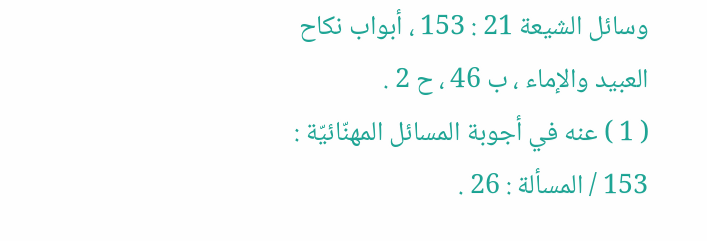وسائل الشيعة 21 : 153 ، أبواب نكاح العبيد والإماء ، ب 46 ، ح 2 .
( 1 ) عنه في أجوبة المسائل المهنّائيّة : 153 / المسألة : 26 .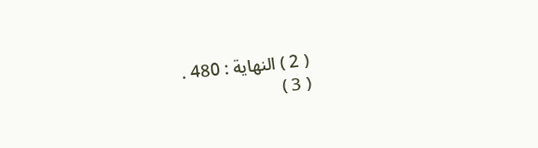( 2 ) النهاية : 480 .
( 3 )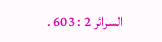السرائر 2 : 603 .